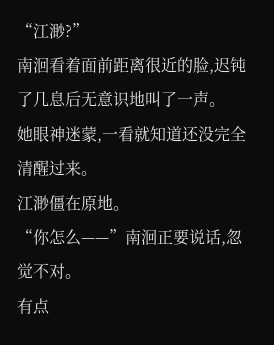“江渺?”
南洄看着面前距离很近的脸,迟钝了几息后无意识地叫了一声。
她眼神迷蒙,一看就知道还没完全清醒过来。
江渺僵在原地。
“你怎么——”南洄正要说话,忽觉不对。
有点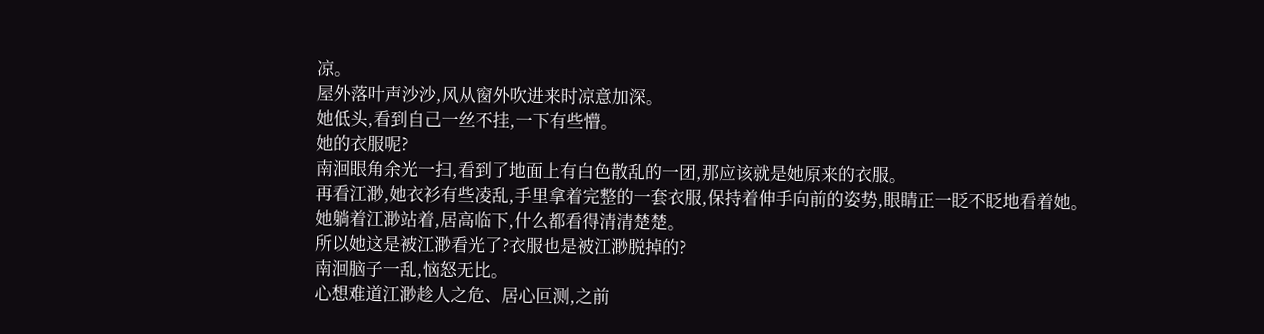凉。
屋外落叶声沙沙,风从窗外吹进来时凉意加深。
她低头,看到自己一丝不挂,一下有些懵。
她的衣服呢?
南洄眼角余光一扫,看到了地面上有白色散乱的一团,那应该就是她原来的衣服。
再看江渺,她衣衫有些凌乱,手里拿着完整的一套衣服,保持着伸手向前的姿势,眼睛正一眨不眨地看着她。
她躺着江渺站着,居高临下,什么都看得清清楚楚。
所以她这是被江渺看光了?衣服也是被江渺脱掉的?
南洄脑子一乱,恼怒无比。
心想难道江渺趁人之危、居心叵测,之前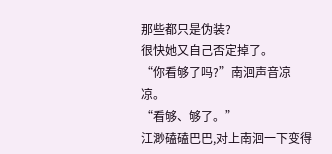那些都只是伪装?
很快她又自己否定掉了。
“你看够了吗?”南洄声音凉凉。
“看够、够了。”
江渺磕磕巴巴,对上南洄一下变得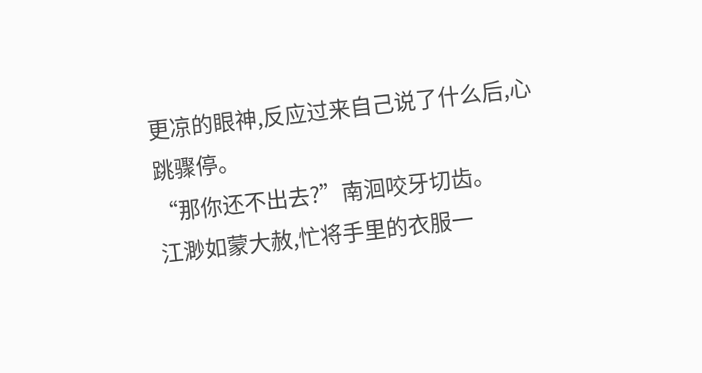更凉的眼神,反应过来自己说了什么后,心跳骤停。
“那你还不出去?”南洄咬牙切齿。
江渺如蒙大赦,忙将手里的衣服一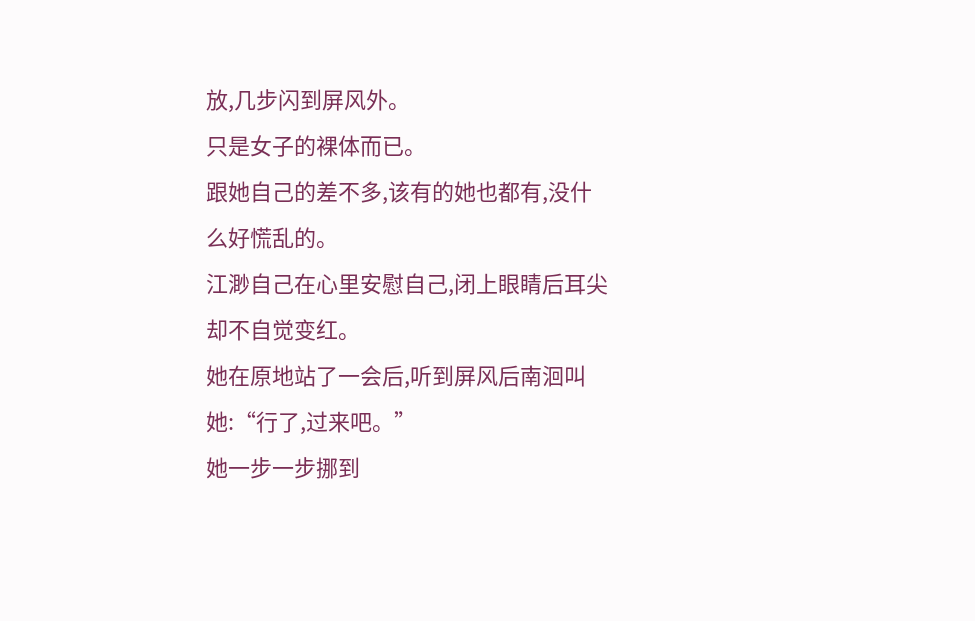放,几步闪到屏风外。
只是女子的裸体而已。
跟她自己的差不多,该有的她也都有,没什么好慌乱的。
江渺自己在心里安慰自己,闭上眼睛后耳尖却不自觉变红。
她在原地站了一会后,听到屏风后南洄叫她:“行了,过来吧。”
她一步一步挪到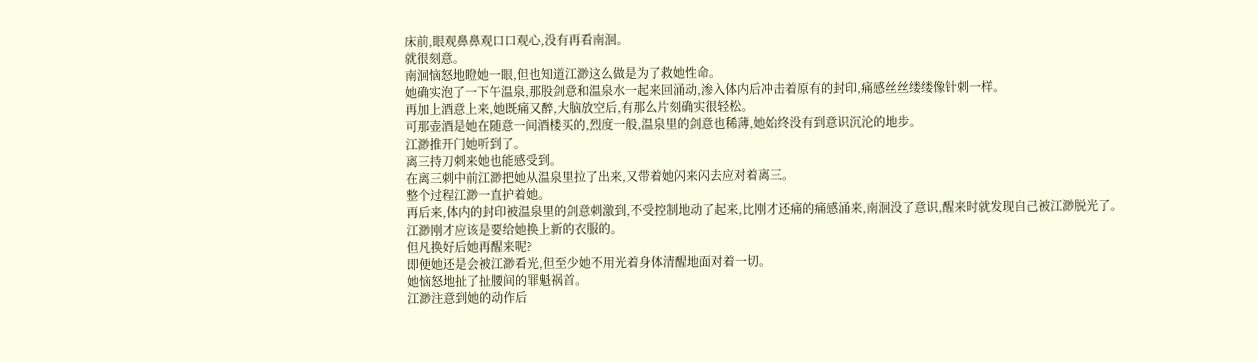床前,眼观鼻鼻观口口观心,没有再看南洄。
就很刻意。
南洄恼怒地瞪她一眼,但也知道江渺这么做是为了救她性命。
她确实泡了一下午温泉,那股剑意和温泉水一起来回涌动,渗入体内后冲击着原有的封印,痛感丝丝缕缕像针刺一样。
再加上酒意上来,她既痛又醉,大脑放空后,有那么片刻确实很轻松。
可那壶酒是她在随意一间酒楼买的,烈度一般,温泉里的剑意也稀薄,她始终没有到意识沉沦的地步。
江渺推开门她听到了。
离三持刀刺来她也能感受到。
在离三刺中前江渺把她从温泉里拉了出来,又带着她闪来闪去应对着离三。
整个过程江渺一直护着她。
再后来,体内的封印被温泉里的剑意刺激到,不受控制地动了起来,比刚才还痛的痛感涌来,南洄没了意识,醒来时就发现自己被江渺脱光了。
江渺刚才应该是要给她换上新的衣服的。
但凡换好后她再醒来呢?
即便她还是会被江渺看光,但至少她不用光着身体清醒地面对着一切。
她恼怒地扯了扯腰间的罪魁祸首。
江渺注意到她的动作后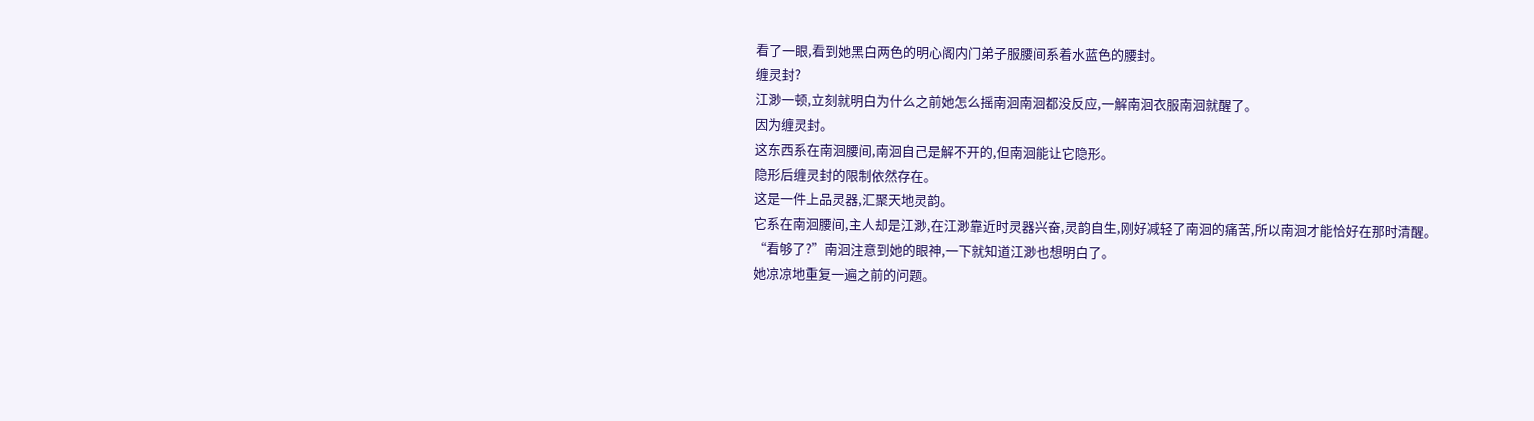看了一眼,看到她黑白两色的明心阁内门弟子服腰间系着水蓝色的腰封。
缠灵封?
江渺一顿,立刻就明白为什么之前她怎么摇南洄南洄都没反应,一解南洄衣服南洄就醒了。
因为缠灵封。
这东西系在南洄腰间,南洄自己是解不开的,但南洄能让它隐形。
隐形后缠灵封的限制依然存在。
这是一件上品灵器,汇聚天地灵韵。
它系在南洄腰间,主人却是江渺,在江渺靠近时灵器兴奋,灵韵自生,刚好减轻了南洄的痛苦,所以南洄才能恰好在那时清醒。
“看够了?”南洄注意到她的眼神,一下就知道江渺也想明白了。
她凉凉地重复一遍之前的问题。